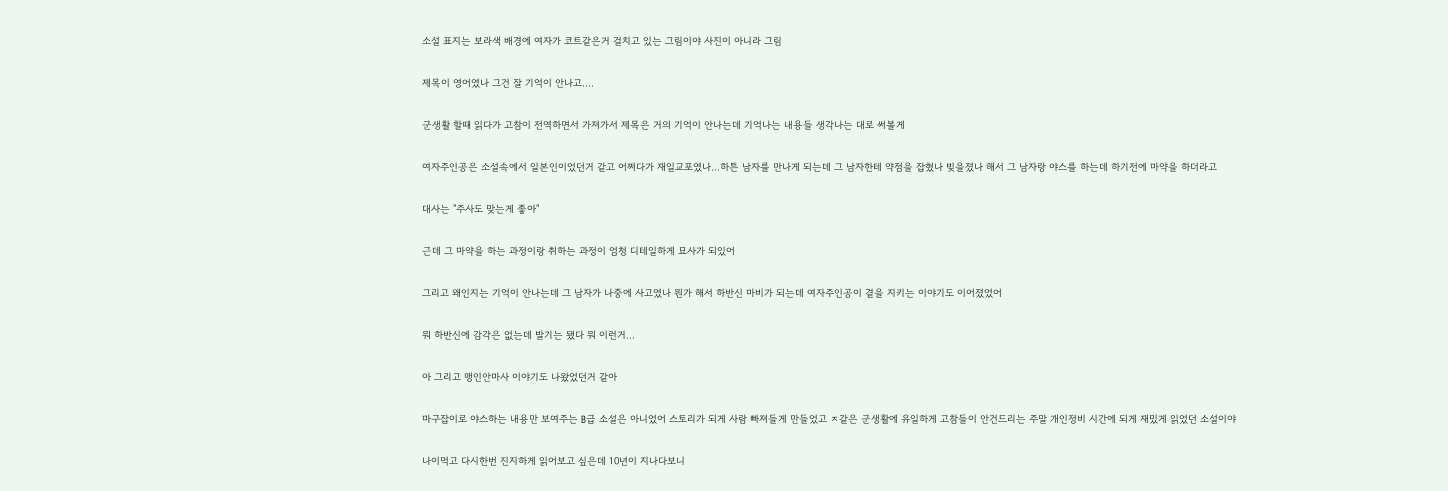소설 표지는 보라색 배경에 여자가 코트같은거 걸치고 있는 그림이야 사진이 아니라 그림


제목이 영어였나 그건 잘 기억이 안나고....


군생활 할때 읽다가 고참이 전역하면서 가져가서 제목은 거의 기억이 안나는데 기억나는 내용들 생각나는 대로 써볼게


여자주인공은 소설속에서 일본인이었던거 같고 어쩌다가 재일교포였나...하튼 남자를 만나게 되는데 그 남자한테 약점을 잡혔나 빚을졌나 해서 그 남자랑 야스를 하는데 하기전에 마약을 하더라고


대사는 "주사도 맞는게 좋아"


근데 그 마약을 하는 과정이랑 취하는 과정이 엄청 디테일하게 묘사가 되있어


그리고 왜인지는 기억이 안나는데 그 남자가 나중에 사고였나 뭔가 해서 하반신 마비가 되는데 여자주인공이 곁을 지키는 이야기도 이어졌었어


뭐 하반신에 감각은 없는데 발기는 됐다 뭐 이런거...


아 그리고 맹인안마사 이야기도 나왔었던거 같아


마구잡이로 야스하는 내용만 보여주는 B급 소설은 아니었어 스토리가 되게 사람 빠져들게 만들었고 ㅈ같은 군생활에 유일하게 고참들이 안건드리는 주말 개인정비 시간에 되게 재밌게 읽었던 소설이야


나이먹고 다시한번 진지하게 읽어보고 싶은데 10년이 지나다보니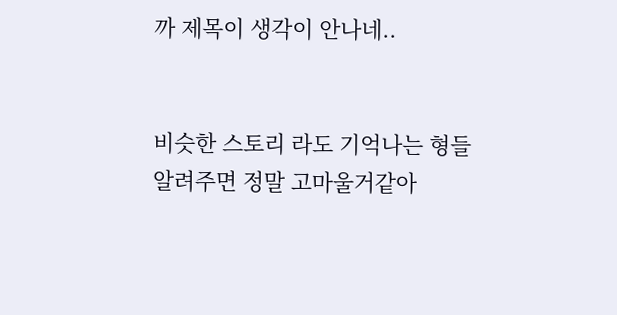까 제목이 생각이 안나네..


비슷한 스토리 라도 기억나는 형들 알려주면 정말 고마울거같아